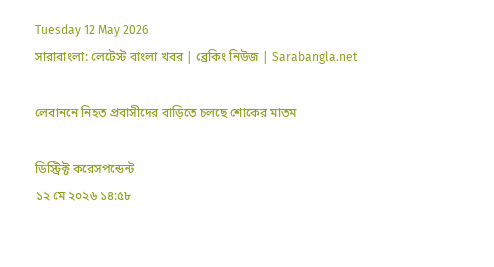Tuesday 12 May 2026
সারাবাংলা: লেটেস্ট বাংলা খবর | ব্রেকিং নিউজ | Sarabangla.net

লেবাননে নিহত প্রবাসীদের বাড়িতে চলছে শোকের মাতম

ডিস্ট্রিক্ট করেসপন্ডেন্ট
১২ মে ২০২৬ ১৪:৫৮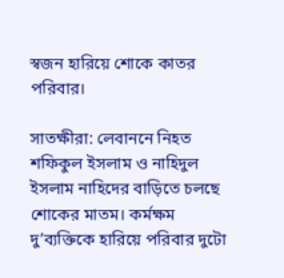স্বজন হারিয়ে শোকে কাতর পরিবার।

সাতক্ষীরা: লেবাননে নিহত শফিকুল ইসলাম ও নাহিদুল ইসলাম নাহিদের বাড়িতে চলছে শোকের মাতম। কর্মক্ষম দু’ব্যক্তিকে হারিয়ে পরিবার দুটো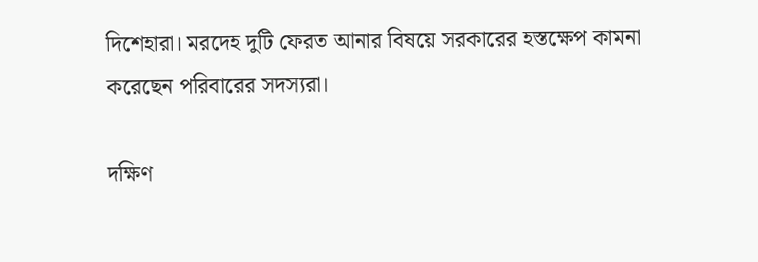দিশেহারা। মরদেহ দুটি ফেরত আনার বিষয়ে সরকারের হস্তক্ষেপ কামনা করেছেন পরিবারের সদস্যরা।

দক্ষিণ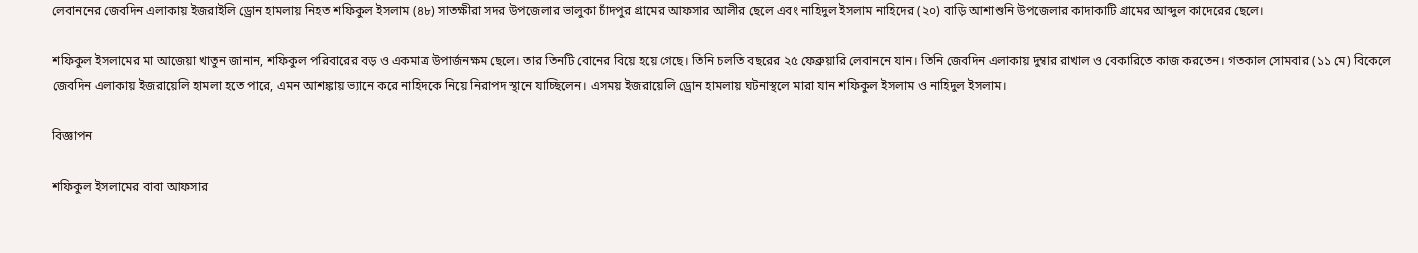লেবাননের জেবদিন এলাকায় ইজরাইলি ড্রোন হামলায় নিহত শফিকুল ইসলাম (৪৮) সাতক্ষীরা সদর উপজেলার ভালুকা চাঁদপুর গ্রামের আফসার আলীর ছেলে এবং নাহিদুল ইসলাম নাহিদের (২০) বাড়ি আশাশুনি উপজেলার কাদাকাটি গ্রামের আব্দুল কাদেরের ছেলে।

শফিকুল ইসলামের মা আজেয়া খাতুন জানান, শফিকুল পরিবারের বড় ও একমাত্র উপার্জনক্ষম ছেলে। তার তিনটি বোনের বিয়ে হয়ে গেছে। তিনি চলতি বছরের ২৫ ফেব্রুয়ারি লেবাননে যান। তিনি জেবদিন এলাকায় দুম্বার রাখাল ও বেকারিতে কাজ করতেন। গতকাল সোমবার (১১ মে) বিকেলে জেবদিন এলাকায় ইজরায়েলি হামলা হতে পারে, এমন আশঙ্কায় ভ্যানে করে নাহিদকে নিয়ে নিরাপদ স্থানে যাচ্ছিলেন। এসময় ইজরায়েলি ড্রোন হামলায় ঘটনাস্থলে মারা যান শফিকুল ইসলাম ও নাহিদুল ইসলাম।

বিজ্ঞাপন

শফিকুল ইসলামের বাবা আফসার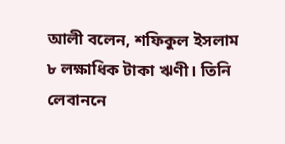আলী বলেন, শফিকুল ইসলাম ৮ লক্ষাধিক টাকা ঋণী। তিনি লেবাননে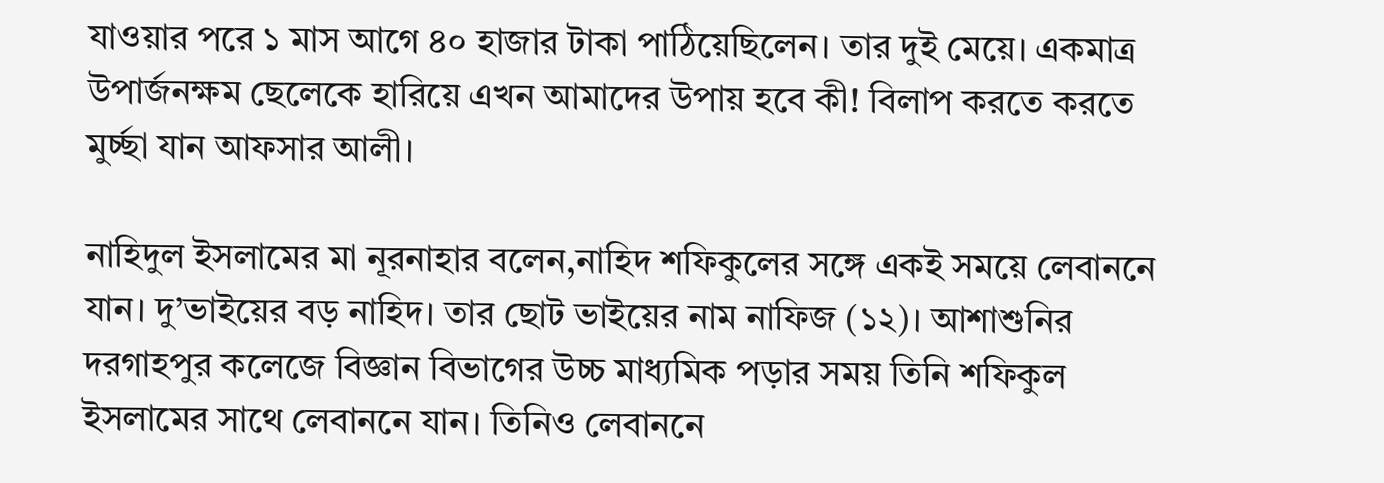যাওয়ার পরে ১ মাস আগে ৪০ হাজার টাকা পাঠিয়েছিলেন। তার দুই মেয়ে। একমাত্র উপার্জনক্ষম ছেলেকে হারিয়ে এখন আমাদের উপায় হবে কী! বিলাপ করতে করতে মুর্চ্ছা যান আফসার আলী।

নাহিদুল ইসলামের মা নূরনাহার বলেন,নাহিদ শফিকুলের সঙ্গে একই সময়ে লেবাননে যান। দু’ভাইয়ের বড় নাহিদ। তার ছোট ভাইয়ের নাম নাফিজ (১২)। আশাশুনির দরগাহপুর কলেজে বিজ্ঞান বিভাগের উচ্চ মাধ্যমিক পড়ার সময় তিনি শফিকুল ইসলামের সাথে লেবাননে যান। তিনিও লেবাননে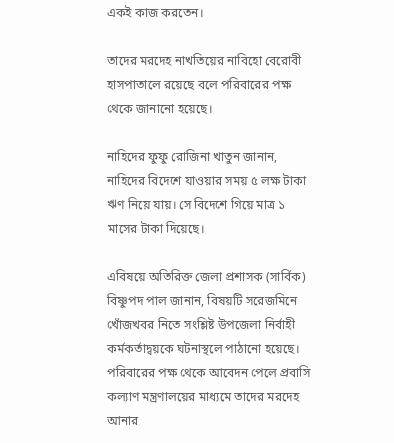একই কাজ করতেন।

তাদের মরদেহ নাখতিয়ের নাবিহো বেরোবী হাসপাতালে রয়েছে বলে পরিবারের পক্ষ থেকে জানানো হয়েছে।

নাহিদের ফুফু রোজিনা খাতুন জানান, নাহিদের বিদেশে যাওয়ার সময় ৫ লক্ষ টাকা ঋণ নিয়ে যায়। সে বিদেশে গিয়ে মাত্র ১ মাসের টাকা দিয়েছে।

এবিষয়ে অতিরিক্ত জেলা প্রশাসক (সার্বিক) বিষ্ণুপদ পাল জানান, বিষয়টি সরেজমিনে খোঁজখবর নিতে সংশ্লিষ্ট উপজেলা নির্বাহী কর্মকর্তাদ্বয়কে ঘটনাস্থলে পাঠানো হয়েছে। পরিবারের পক্ষ থেকে আবেদন পেলে প্রবাসি কল্যাণ মন্ত্রণালয়ের মাধ্যমে তাদের মরদেহ আনার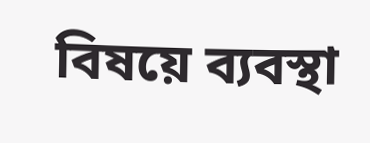বিষয়ে ব্যবস্থা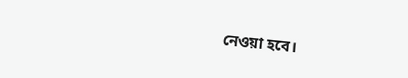নেওয়া হবে।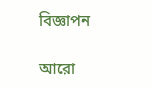বিজ্ঞাপন

আরো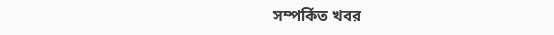সম্পর্কিত খবর